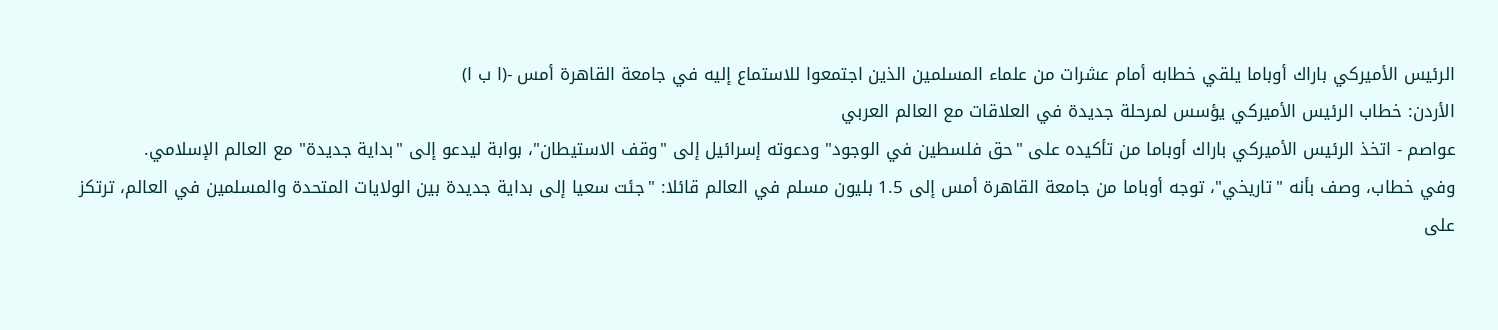الرئيس الأميركي باراك أوباما يلقي خطابه أمام عشرات من علماء المسلمين الذين اجتمعوا للاستماع إليه في جامعة القاهرة أمس -(ا ب ا)
الأردن: خطاب الرئيس الأميركي يؤسس لمرحلة جديدة في العلاقات مع العالم العربي
عواصم - اتخذ الرئيس الأميركي باراك أوباما من تأكيده على "حق فلسطين في الوجود" ودعوته إسرائيل إلى "وقف الاستيطان"، بوابة ليدعو إلى "بداية جديدة" مع العالم الإسلامي.
وفي خطاب، وصف بأنه "تاريخي"، توجه أوباما من جامعة القاهرة أمس إلى 1.5 بليون مسلم في العالم قائلا: "جئت سعيا إلى بداية جديدة بين الولايات المتحدة والمسلمين في العالم، ترتكز على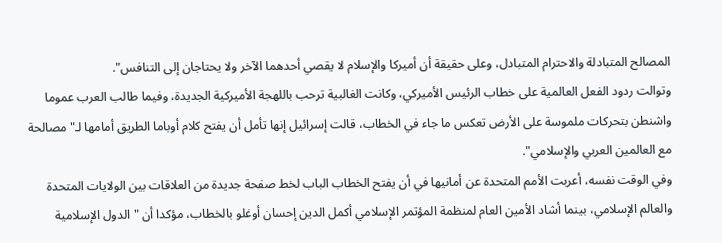المصالح المتبادلة والاحترام المتبادل، وعلى حقيقة أن أميركا والإسلام لا يقصي أحدهما الآخر ولا يحتاجان إلى التنافس".
وتوالت ردود الفعل العالمية على خطاب الرئيس الأميركي، وكانت الغالبية ترحب باللهجة الأميركية الجديدة، وفيما طالب العرب عموما واشنطن بتحركات ملموسة على الأرض تعكس ما جاء في الخطاب، قالت إسرائيل إنها تأمل أن يفتح كلام أوباما الطريق أمامها لـ"مصالحة مع العالمين العربي والإسلامي".
وفي الوقت نفسه، أعربت الأمم المتحدة عن أمانيها في أن يفتح الخطاب الباب لخط صفحة جديدة من العلاقات بين الولايات المتحدة والعالم الإسلامي، بينما أشاد الأمين العام لمنظمة المؤتمر الإسلامي أكمل الدين إحسان أوغلو بالخطاب، مؤكدا أن "الدول الإسلامية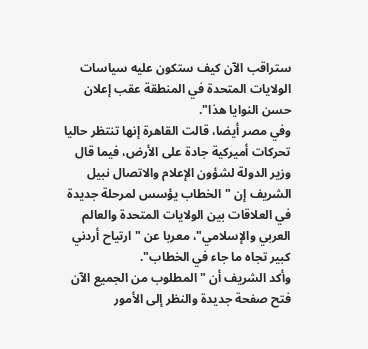ستراقب الآن كيف ستكون عليه سياسات الولايات المتحدة في المنطقة عقب إعلان حسن النوايا هذا".
وفي مصر أيضا، قالت القاهرة إنها تنتظر حاليا تحركات أميركية جادة على الأرض، فيما قال وزير الدولة لشؤون الإعلام والاتصال نبيل الشريف إن "الخطاب يؤسس لمرحلة جديدة في العلاقات بين الولايات المتحدة والعالم العربي والإسلامي"، معربا عن "ارتياح أردني كبير تجاه ما جاء في الخطاب".
وأكد الشريف أن "المطلوب من الجميع الآن فتح صفحة جديدة والنظر إلى الأمور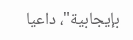بإيجابية"، داعيا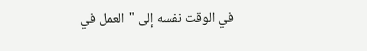في الوقت نفسه إلى "العمل في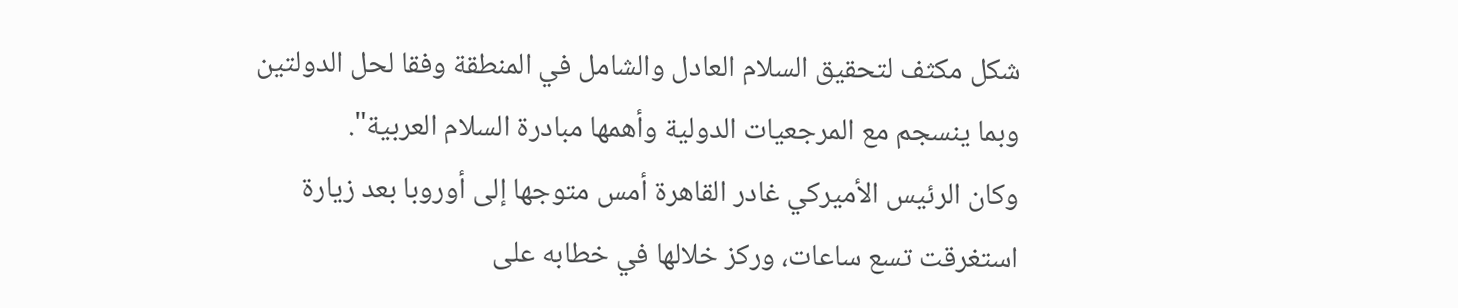شكل مكثف لتحقيق السلام العادل والشامل في المنطقة وفقا لحل الدولتين وبما ينسجم مع المرجعيات الدولية وأهمها مبادرة السلام العربية".
وكان الرئيس الأميركي غادر القاهرة أمس متوجها إلى أوروبا بعد زيارة استغرقت تسع ساعات، وركز خلالها في خطابه على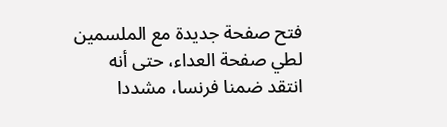فتح صفحة جديدة مع الملسمين لطي صفحة العداء، حتى أنه انتقد ضمنا فرنسا، مشددا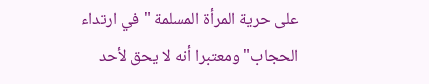على حرية المرأة المسلمة "في ارتداء الحجاب" ومعتبرا أنه لا يحق لأحد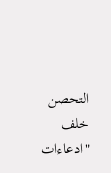التحصن خلف "ادعاءات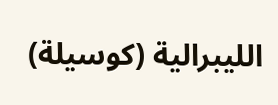الليبرالية (كوسيلة)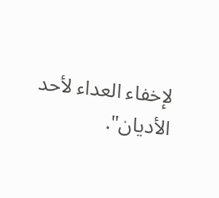لإخفاء العداء لأحد الأديان".